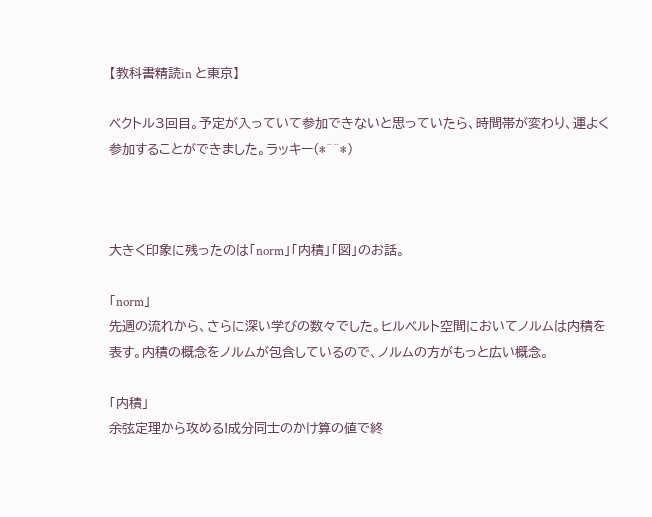【教科書精読in と東京】

ベクトル3回目。予定が入っていて参加できないと思っていたら、時間帯が変わり、運よく参加することができました。ラッキー(*^^*)



大きく印象に残ったのは「norm」「内積」「図」のお話。

「norm」
先週の流れから、さらに深い学びの数々でした。ヒルベルト空間においてノルムは内積を表す。内積の概念をノルムが包含しているので、ノルムの方がもっと広い概念。

「内積」
余弦定理から攻める!成分同士のかけ算の値で終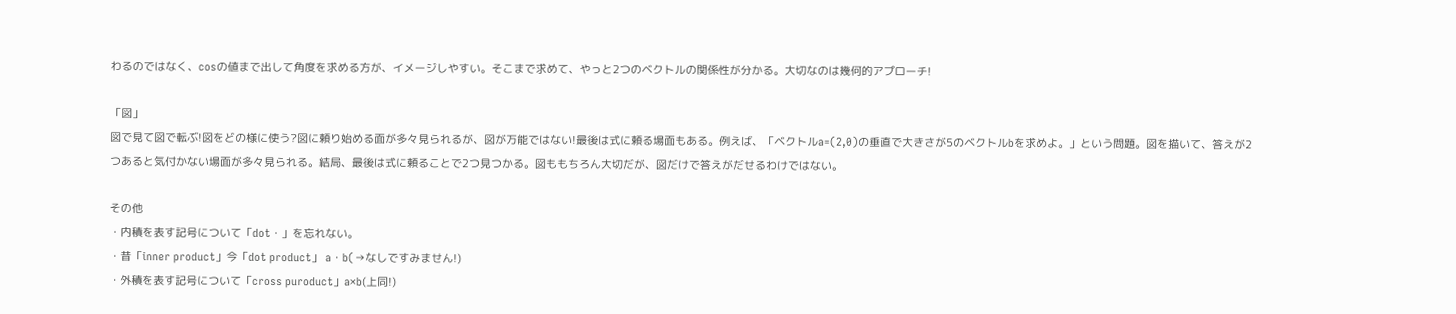わるのではなく、cosの値まで出して角度を求める方が、イメージしやすい。そこまで求めて、やっと2つのベクトルの関係性が分かる。大切なのは幾何的アプローチ!

「図」
図で見て図で転ぶ!図をどの様に使う?図に頼り始める面が多々見られるが、図が万能ではない!最後は式に頼る場面もある。例えば、「ベクトルa=(2,0)の垂直で大きさが5のベクトルbを求めよ。」という問題。図を描いて、答えが2つあると気付かない場面が多々見られる。結局、最後は式に頼ることで2つ見つかる。図ももちろん大切だが、図だけで答えがだせるわけではない。

その他
・内積を表す記号について「dot・」を忘れない。
・昔「inner product」今「dot product」 a・b(→なしですみません!)
・外積を表す記号について「cross puroduct」a×b(上同!)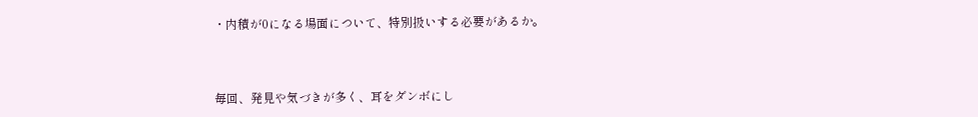・内積が0になる場面について、特別扱いする必要があるか。



毎回、発見や気づきが多く、耳をダンボにし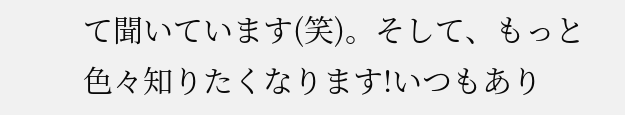て聞いています(笑)。そして、もっと色々知りたくなります!いつもあり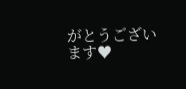がとうございます♥